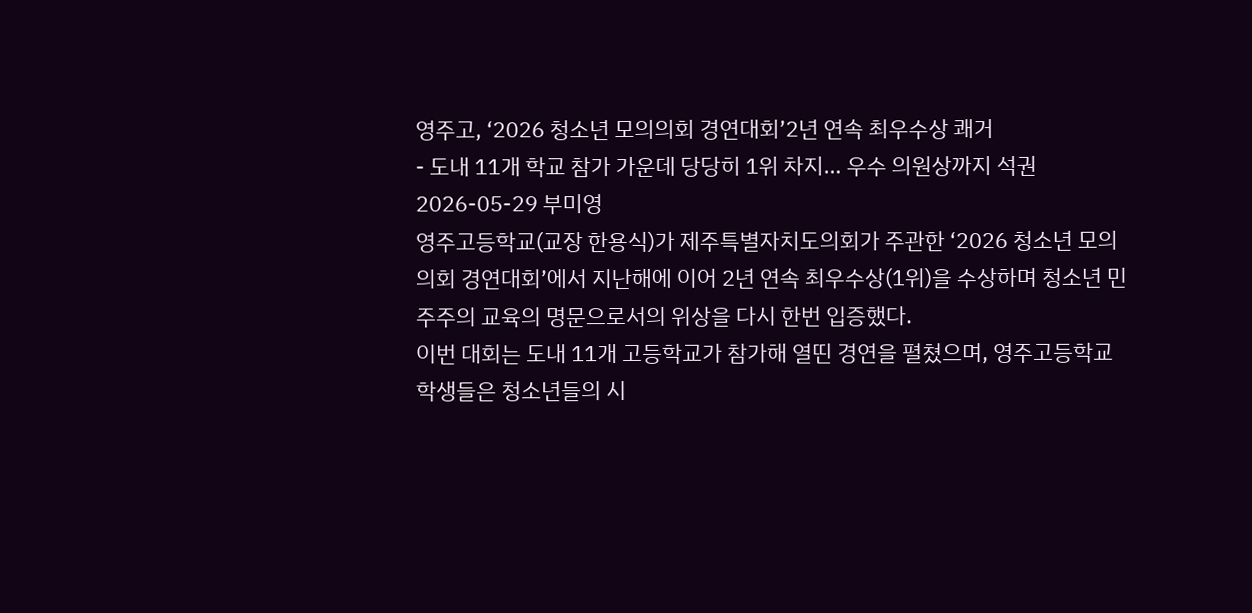영주고, ‘2026 청소년 모의의회 경연대회’2년 연속 최우수상 쾌거
- 도내 11개 학교 참가 가운데 당당히 1위 차지… 우수 의원상까지 석권
2026-05-29 부미영
영주고등학교(교장 한용식)가 제주특별자치도의회가 주관한 ‘2026 청소년 모의의회 경연대회’에서 지난해에 이어 2년 연속 최우수상(1위)을 수상하며 청소년 민주주의 교육의 명문으로서의 위상을 다시 한번 입증했다.
이번 대회는 도내 11개 고등학교가 참가해 열띤 경연을 펼쳤으며, 영주고등학교 학생들은 청소년들의 시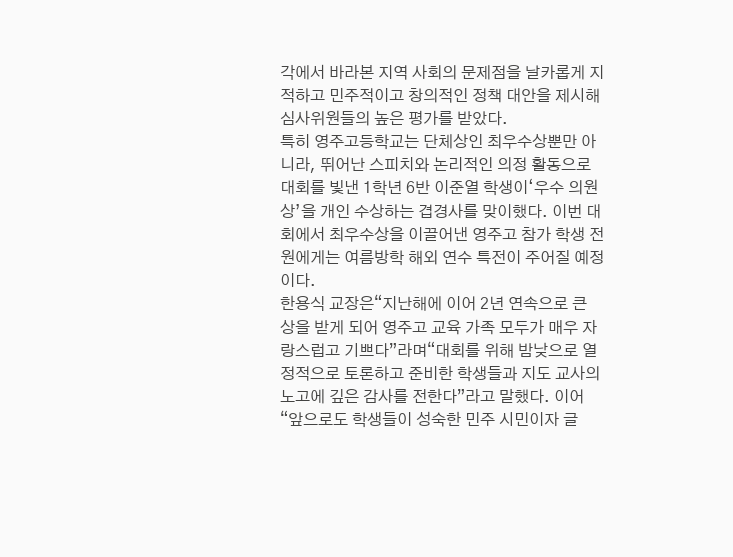각에서 바라본 지역 사회의 문제점을 날카롭게 지적하고 민주적이고 창의적인 정책 대안을 제시해 심사위원들의 높은 평가를 받았다.
특히 영주고등학교는 단체상인 최우수상뿐만 아니라, 뛰어난 스피치와 논리적인 의정 활동으로 대회를 빛낸 1학년 6반 이준열 학생이‘우수 의원상’을 개인 수상하는 겹경사를 맞이했다. 이번 대회에서 최우수상을 이끌어낸 영주고 참가 학생 전원에게는 여름방학 해외 연수 특전이 주어질 예정이다.
한용식 교장은“지난해에 이어 2년 연속으로 큰 상을 받게 되어 영주고 교육 가족 모두가 매우 자랑스럽고 기쁘다”라며“대회를 위해 밤낮으로 열정적으로 토론하고 준비한 학생들과 지도 교사의 노고에 깊은 감사를 전한다”라고 말했다. 이어 “앞으로도 학생들이 성숙한 민주 시민이자 글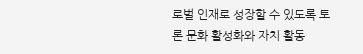로벌 인재로 성장할 수 있도록 토론 문화 활성화와 자치 활동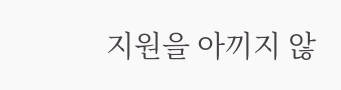지원을 아끼지 않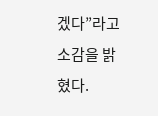겠다”라고 소감을 밝혔다.